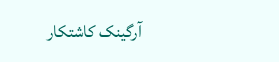آرگینک کاشتکار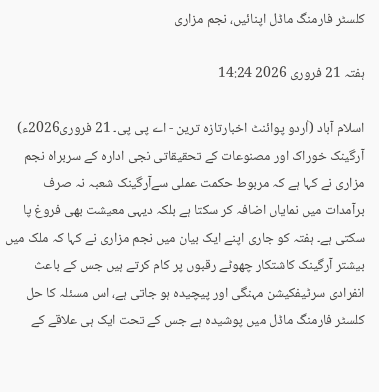کلسٹر فارمنگ ماڈل اپنائیں، نجم مزاری

ہفتہ 21 فروری 2026 14:24

اسلام آباد (اُردو پوائنٹ اخبارتازہ ترین - اے پی پی۔ 21 فروری2026ء) آرگینک خوراک اور مصنوعات کے تحقیقاتی نجی ادارہ کے سربراہ نجم مزاری نے کہا ہے کہ مربوط حکمت عملی سےآرگینک شعبہ نہ صرف برآمدات میں نمایاں اضافہ کر سکتا ہے بلکہ دیہی معیشت بھی فروغ پا سکتی ہے۔ ہفتہ کو جاری اپنے ایک بیان میں نجم مزاری نے کہا کہ ملک میں بیشتر آرگینک کاشتکار چھوٹے رقبوں پر کام کرتے ہیں جس کے باعث انفرادی سرٹیفکیشن مہنگی اور پیچیدہ ہو جاتی ہے، اس مسئلہ کا حل کلسٹر فارمنگ ماڈل میں پوشیدہ ہے جس کے تحت ایک ہی علاقے کے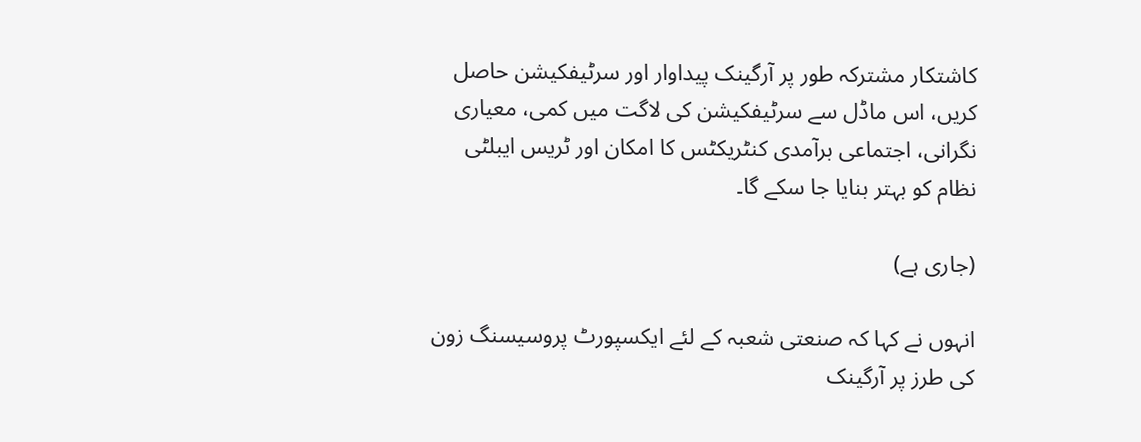کاشتکار مشترکہ طور پر آرگینک پیداوار اور سرٹیفکیشن حاصل کریں، اس ماڈل سے سرٹیفکیشن کی لاگت میں کمی، معیاری نگرانی، اجتماعی برآمدی کنٹریکٹس کا امکان اور ٹریس ایبلٹی نظام کو بہتر بنایا جا سکے گا۔

(جاری ہے)

انہوں نے کہا کہ صنعتی شعبہ کے لئے ایکسپورٹ پروسیسنگ زون کی طرز پر آرگینک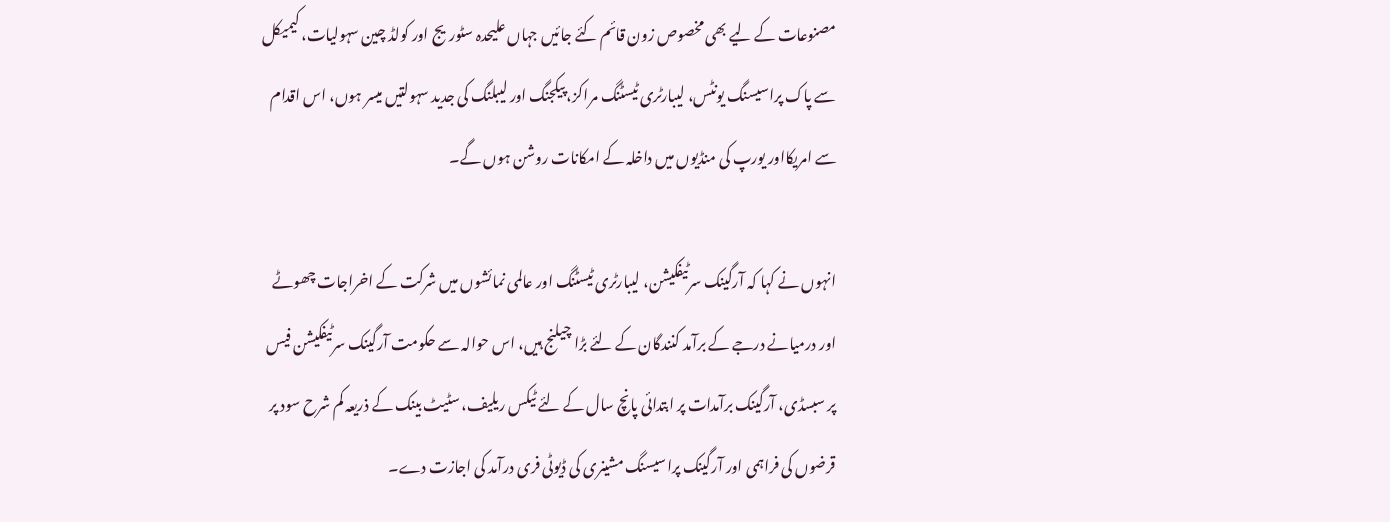مصنوعات کے لیے بھی مخصوص زون قائم کئے جائیں جہاں علیحدہ سٹوریج اور کولڈ چین سہولیات، کیمیکل سے پاک پراسیسنگ یونٹس، لیبارٹری ٹیسٹنگ مراکز، پیکجنگ اور لیبلنگ کی جدید سہولتیں میسر ہوں، اس اقدام سے امریکااور یورپ کی منڈیوں میں داخلہ کے امکانات روشن ہوں گے۔

انہوں نے کہا کہ آرگینک سرٹیفکیشن، لیبارٹری ٹیسٹنگ اور عالمی نمائشوں میں شرکت کے اخراجات چھوٹے اور درمیانے درجے کے برآمد کنندگان کے لئے بڑا چیلنج ہیں، اس حوالہ سے حکومت آرگینک سرٹیفکیشن فیس پر سبسڈی، آرگینک برآمدات پر ابتدائی پانچ سال کے لئے ٹیکس ریلیف، سٹیٹ بینک کے ذریعہ کم شرح سود پر قرضوں کی فراہمی اور آرگینک پراسیسنگ مشینری کی ڈیوٹی فری درآمد کی اجازت دے۔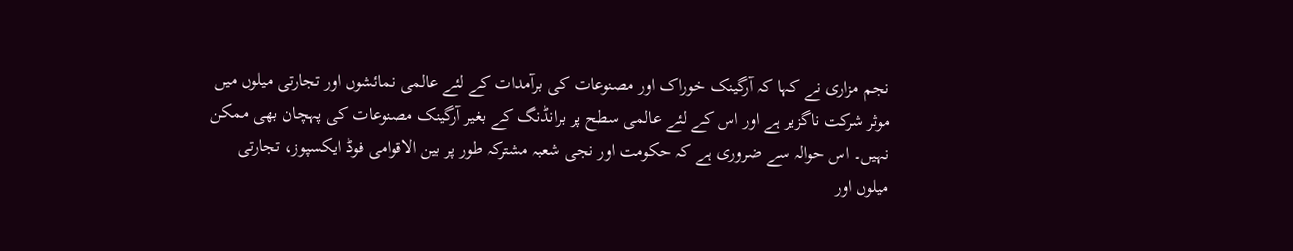نجم مزاری نے کہا کہ آرگینک خوراک اور مصنوعات کی برآمدات کے لئے عالمی نمائشوں اور تجارتی میلوں میں موثر شرکت ناگزیر ہے اور اس کے لئے عالمی سطح پر برانڈنگ کے بغیر آرگینک مصنوعات کی پہچان بھی ممکن نہیں۔ اس حوالہ سے ضروری ہے کہ حکومت اور نجی شعبہ مشترکہ طور پر بین الاقوامی فوڈ ایکسپوز، تجارتی میلوں اور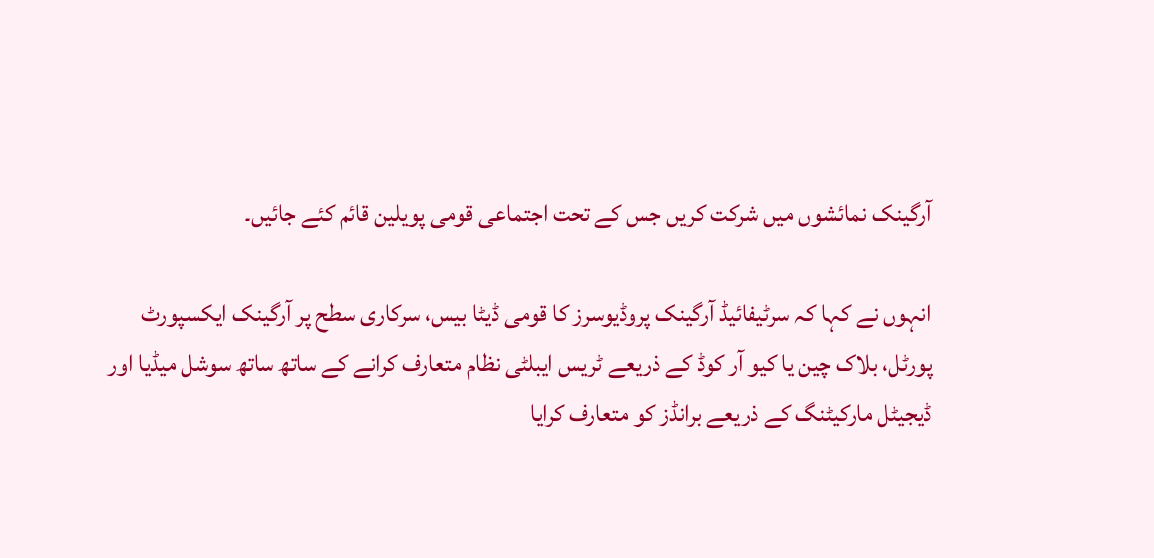آرگینک نمائشوں میں شرکت کریں جس کے تحت اجتماعی قومی پویلین قائم کئے جائیں۔

انہوں نے کہا کہ سرٹیفائیڈ آرگینک پروڈیوسرز کا قومی ڈیٹا بیس، سرکاری سطح پر آرگینک ایکسپورٹ پورٹل، بلاک چین یا کیو آر کوڈ کے ذریعے ٹریس ایبلٹی نظام متعارف کرانے کے ساتھ ساتھ سوشل میڈیا اور ڈیجیٹل مارکیٹنگ کے ذریعے برانڈز کو متعارف کرایا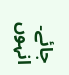جائے۔ انہوں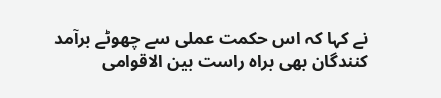نے کہا کہ اس حکمت عملی سے چھوٹے برآمد کنندگان بھی براہ راست بین الاقوامی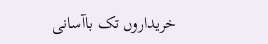خریداروں تک باآسانی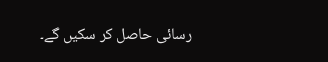رسائی حاصل کر سکیں گے۔